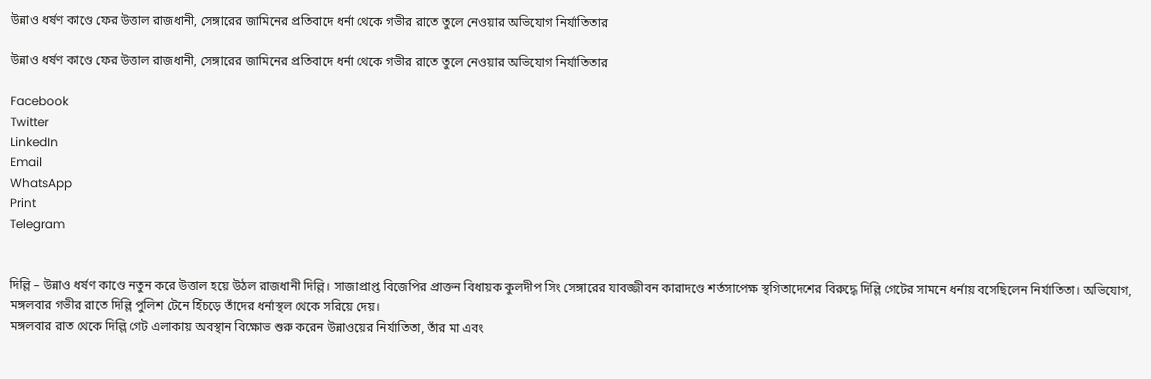উন্নাও ধর্ষণ কাণ্ডে ফের উত্তাল রাজধানী, সেঙ্গারের জামিনের প্রতিবাদে ধর্না থেকে গভীর রাতে তুলে নেওয়ার অভিযোগ নির্যাতিতার

উন্নাও ধর্ষণ কাণ্ডে ফের উত্তাল রাজধানী, সেঙ্গারের জামিনের প্রতিবাদে ধর্না থেকে গভীর রাতে তুলে নেওয়ার অভিযোগ নির্যাতিতার

Facebook
Twitter
LinkedIn
Email
WhatsApp
Print
Telegram


দিল্লি – উন্নাও ধর্ষণ কাণ্ডে নতুন করে উত্তাল হয়ে উঠল রাজধানী দিল্লি। সাজাপ্রাপ্ত বিজেপির প্রাক্তন বিধায়ক কুলদীপ সিং সেঙ্গারের যাবজ্জীবন কারাদণ্ডে শর্তসাপেক্ষ স্থগিতাদেশের বিরুদ্ধে দিল্লি গেটের সামনে ধর্নায় বসেছিলেন নির্যাতিতা। অভিযোগ, মঙ্গলবার গভীর রাতে দিল্লি পুলিশ টেনে হিঁচড়ে তাঁদের ধর্নাস্থল থেকে সরিয়ে দেয়।
মঙ্গলবার রাত থেকে দিল্লি গেট এলাকায় অবস্থান বিক্ষোভ শুরু করেন উন্নাওয়ের নির্যাতিতা, তাঁর মা এবং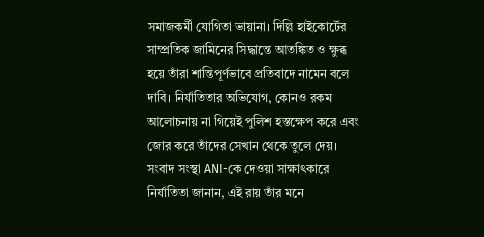সমাজকর্মী যোগিতা ভায়ানা। দিল্লি হাইকোর্টের সাম্প্রতিক জামিনের সিদ্ধান্তে আতঙ্কিত ও ক্ষুব্ধ হয়ে তাঁরা শান্তিপূর্ণভাবে প্রতিবাদে নামেন বলে দাবি। নির্যাতিতার অভিযোগ, কোনও রকম আলোচনায় না গিয়েই পুলিশ হস্তক্ষেপ করে এবং জোর করে তাঁদের সেখান থেকে তুলে দেয়।
সংবাদ সংস্থা ANI-কে দেওয়া সাক্ষাৎকারে নির্যাতিতা জানান, এই রায় তাঁর মনে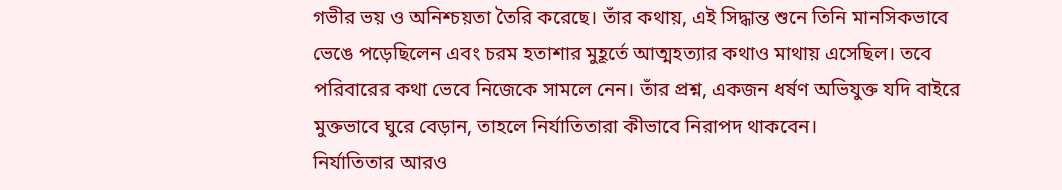গভীর ভয় ও অনিশ্চয়তা তৈরি করেছে। তাঁর কথায়, এই সিদ্ধান্ত শুনে তিনি মানসিকভাবে ভেঙে পড়েছিলেন এবং চরম হতাশার মুহূর্তে আত্মহত্যার কথাও মাথায় এসেছিল। তবে পরিবারের কথা ভেবে নিজেকে সামলে নেন। তাঁর প্রশ্ন, একজন ধর্ষণ অভিযুক্ত যদি বাইরে মুক্তভাবে ঘুরে বেড়ান, তাহলে নির্যাতিতারা কীভাবে নিরাপদ থাকবেন।
নির্যাতিতার আরও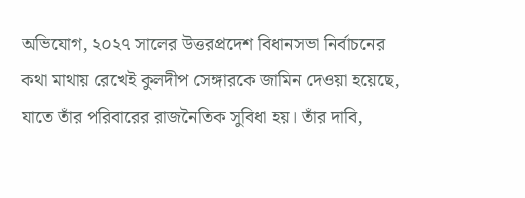অভিযোগ, ২০২৭ সালের উত্তরপ্রদেশ বিধানসভা নির্বাচনের কথা মাথায় রেখেই কুলদীপ সেঙ্গারকে জামিন দেওয়া হয়েছে, যাতে তাঁর পরিবারের রাজনৈতিক সুবিধা হয়। তাঁর দাবি,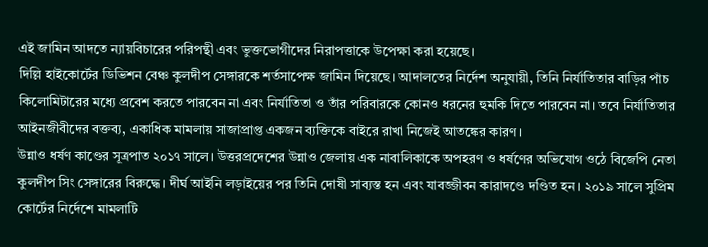এই জামিন আদতে ন্যায়বিচারের পরিপন্থী এবং ভুক্তভোগীদের নিরাপত্তাকে উপেক্ষা করা হয়েছে।
দিল্লি হাইকোর্টের ডিভিশন বেঞ্চ কুলদীপ সেঙ্গারকে শর্তসাপেক্ষ জামিন দিয়েছে। আদালতের নির্দেশ অনুযায়ী, তিনি নির্যাতিতার বাড়ির পাঁচ কিলোমিটারের মধ্যে প্রবেশ করতে পারবেন না এবং নির্যাতিতা ও তাঁর পরিবারকে কোনও ধরনের হুমকি দিতে পারবেন না। তবে নির্যাতিতার আইনজীবীদের বক্তব্য, একাধিক মামলায় সাজাপ্রাপ্ত একজন ব্যক্তিকে বাইরে রাখা নিজেই আতঙ্কের কারণ।
উন্নাও ধর্ষণ কাণ্ডের সূত্রপাত ২০১৭ সালে। উত্তরপ্রদেশের উন্নাও জেলায় এক নাবালিকাকে অপহরণ ও ধর্ষণের অভিযোগ ওঠে বিজেপি নেতা কুলদীপ সিং সেঙ্গারের বিরুদ্ধে। দীর্ঘ আইনি লড়াইয়ের পর তিনি দোষী সাব্যস্ত হন এবং যাবজ্জীবন কারাদণ্ডে দণ্ডিত হন। ২০১৯ সালে সুপ্রিম কোর্টের নির্দেশে মামলাটি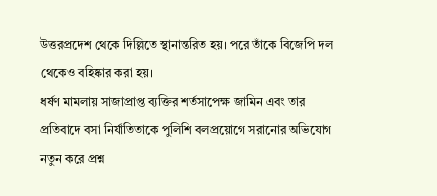উত্তরপ্রদেশ থেকে দিল্লিতে স্থানান্তরিত হয়। পরে তাঁকে বিজেপি দল থেকেও বহিষ্কার করা হয়।
ধর্ষণ মামলায় সাজাপ্রাপ্ত ব্যক্তির শর্তসাপেক্ষ জামিন এবং তার প্রতিবাদে বসা নির্যাতিতাকে পুলিশি বলপ্রয়োগে সরানোর অভিযোগ নতুন করে প্রশ্ন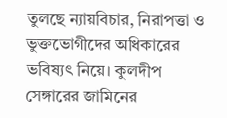তুলছে ন্যায়বিচার, নিরাপত্তা ও ভুক্তভোগীদের অধিকারের ভবিষ্যৎ নিয়ে। কুলদীপ সেঙ্গারের জামিনের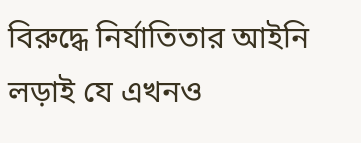বিরুদ্ধে নির্যাতিতার আইনি লড়াই যে এখনও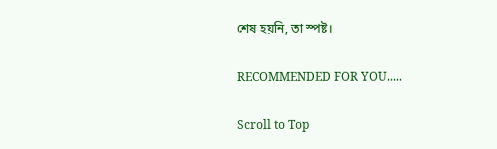শেষ হয়নি, তা স্পষ্ট।

RECOMMENDED FOR YOU.....

Scroll to Top